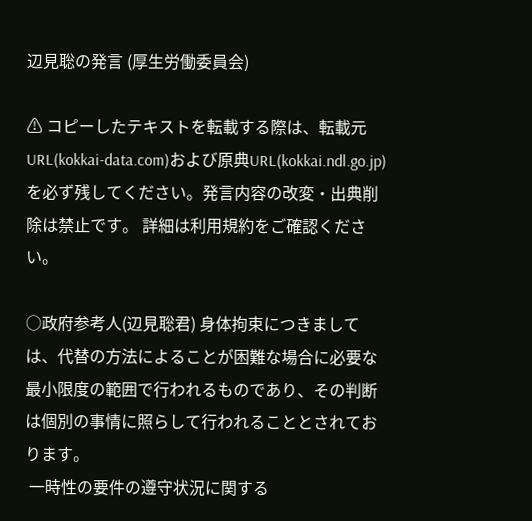辺見聡の発言 (厚生労働委員会)

⚠ コピーしたテキストを転載する際は、転載元URL(kokkai-data.com)および原典URL(kokkai.ndl.go.jp)を必ず残してください。発言内容の改変・出典削除は禁止です。 詳細は利用規約をご確認ください。

○政府参考人(辺見聡君) 身体拘束につきましては、代替の方法によることが困難な場合に必要な最小限度の範囲で行われるものであり、その判断は個別の事情に照らして行われることとされております。
 一時性の要件の遵守状況に関する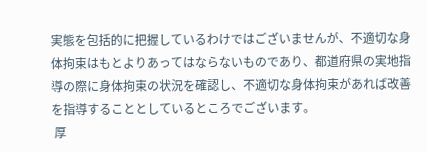実態を包括的に把握しているわけではございませんが、不適切な身体拘束はもとよりあってはならないものであり、都道府県の実地指導の際に身体拘束の状況を確認し、不適切な身体拘束があれば改善を指導することとしているところでございます。
 厚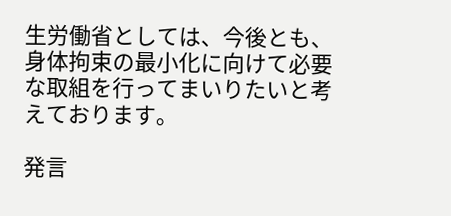生労働省としては、今後とも、身体拘束の最小化に向けて必要な取組を行ってまいりたいと考えております。

発言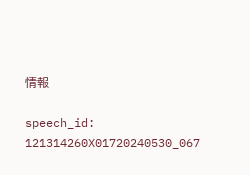情報

speech_id: 121314260X01720240530_067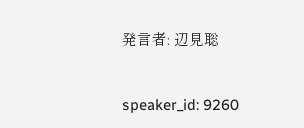発言者: 辺見聡

speaker_id: 9260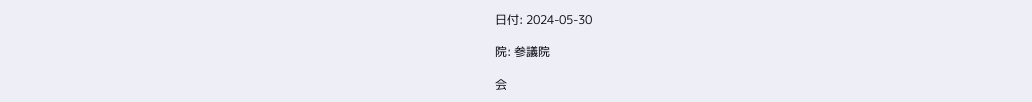日付: 2024-05-30

院: 参議院

会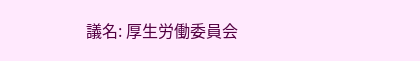議名: 厚生労働委員会